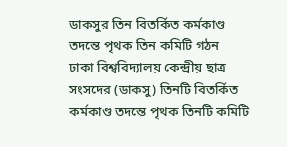ডাকসুর তিন বিতর্কিত কর্মকাণ্ড তদন্তে পৃথক তিন কমিটি গঠন
ঢাকা বিশ্ববিদ্যালয় কেন্দ্রীয় ছাত্র সংসদের (ডাকসু) তিনটি বিতর্কিত কর্মকাণ্ড তদন্তে পৃথক তিনটি কমিটি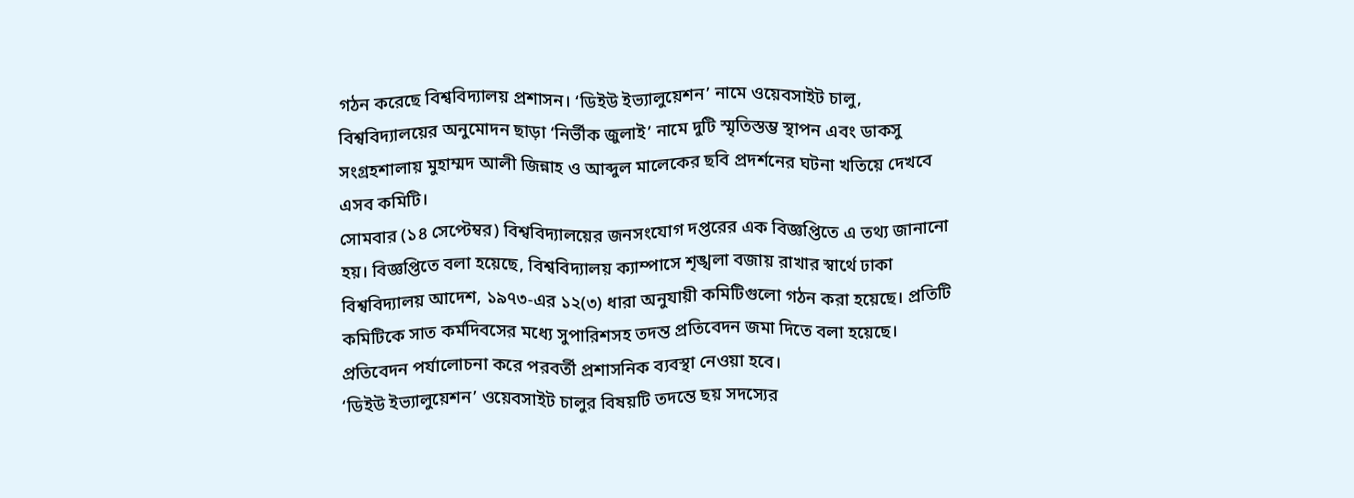গঠন করেছে বিশ্ববিদ্যালয় প্রশাসন। ‘ডিইউ ইভ্যালুয়েশন’ নামে ওয়েবসাইট চালু, বিশ্ববিদ্যালয়ের অনুমোদন ছাড়া ‘নির্ভীক জুলাই’ নামে দুটি স্মৃতিস্তম্ভ স্থাপন এবং ডাকসু সংগ্রহশালায় মুহাম্মদ আলী জিন্নাহ ও আব্দুল মালেকের ছবি প্রদর্শনের ঘটনা খতিয়ে দেখবে এসব কমিটি।
সোমবার (১৪ সেপ্টেম্বর) বিশ্ববিদ্যালয়ের জনসংযোগ দপ্তরের এক বিজ্ঞপ্তিতে এ তথ্য জানানো হয়। বিজ্ঞপ্তিতে বলা হয়েছে, বিশ্ববিদ্যালয় ক্যাম্পাসে শৃঙ্খলা বজায় রাখার স্বার্থে ঢাকা বিশ্ববিদ্যালয় আদেশ, ১৯৭৩-এর ১২(৩) ধারা অনুযায়ী কমিটিগুলো গঠন করা হয়েছে। প্রতিটি কমিটিকে সাত কর্মদিবসের মধ্যে সুপারিশসহ তদন্ত প্রতিবেদন জমা দিতে বলা হয়েছে। প্রতিবেদন পর্যালোচনা করে পরবর্তী প্রশাসনিক ব্যবস্থা নেওয়া হবে।
‘ডিইউ ইভ্যালুয়েশন’ ওয়েবসাইট চালুর বিষয়টি তদন্তে ছয় সদস্যের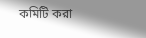কমিটি করা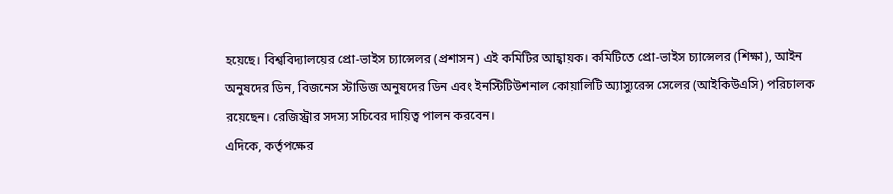হয়েছে। বিশ্ববিদ্যালয়ের প্রো-ভাইস চ্যান্সেলর (প্রশাসন) এই কমিটির আহ্বায়ক। কমিটিতে প্রো-ভাইস চ্যান্সেলর (শিক্ষা), আইন অনুষদের ডিন, বিজনেস স্টাডিজ অনুষদের ডিন এবং ইনস্টিটিউশনাল কোয়ালিটি অ্যাস্যুরেন্স সেলের (আইকিউএসি) পরিচালক রয়েছেন। রেজিস্ট্রার সদস্য সচিবের দায়িত্ব পালন করবেন।
এদিকে, কর্তৃপক্ষের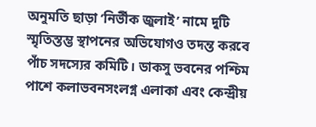অনুমতি ছাড়া ‘নির্ভীক জুলাই’ নামে দুটি স্মৃতিস্তম্ভ স্থাপনের অভিযোগও তদন্ত করবে পাঁচ সদস্যের কমিটি। ডাকসু ভবনের পশ্চিম পাশে কলাভবনসংলগ্ন এলাকা এবং কেন্দ্রীয়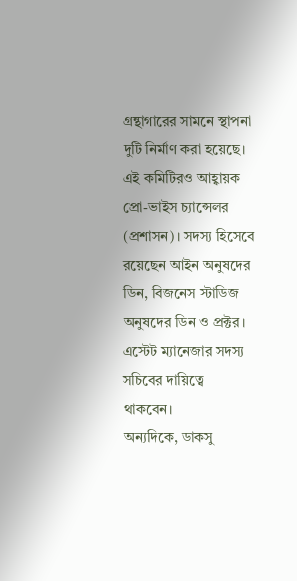গ্রন্থাগারের সামনে স্থাপনা দুটি নির্মাণ করা হয়েছে। এই কমিটিরও আহ্বায়ক প্রো-ভাইস চ্যান্সেলর (প্রশাসন)। সদস্য হিসেবে রয়েছেন আইন অনুষদের ডিন, বিজনেস স্টাডিজ অনুষদের ডিন ও প্রক্টর। এস্টেট ম্যানেজার সদস্য সচিবের দায়িত্বে থাকবেন।
অন্যদিকে, ডাকসু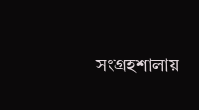সংগ্রহশালায়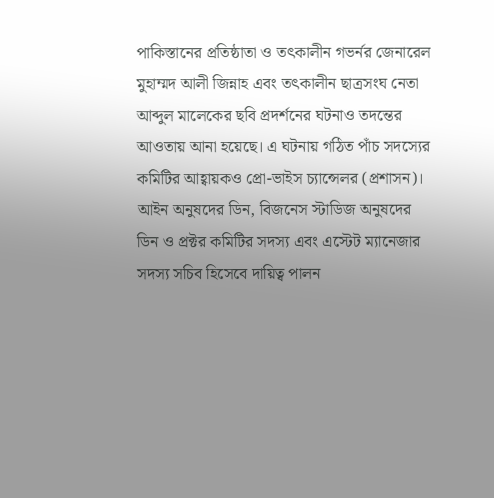পাকিস্তানের প্রতিষ্ঠাতা ও তৎকালীন গভর্নর জেনারেল মুহাম্মদ আলী জিন্নাহ এবং তৎকালীন ছাত্রসংঘ নেতা আব্দুল মালেকের ছবি প্রদর্শনের ঘটনাও তদন্তের আওতায় আনা হয়েছে। এ ঘটনায় গঠিত পাঁচ সদস্যের কমিটির আহ্বায়কও প্রো-ভাইস চ্যান্সেলর (প্রশাসন)। আইন অনুষদের ডিন, বিজনেস স্টাডিজ অনুষদের ডিন ও প্রক্টর কমিটির সদস্য এবং এস্টেট ম্যানেজার সদস্য সচিব হিসেবে দায়িত্ব পালন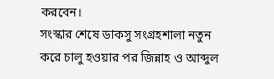করবেন।
সংস্কার শেষে ডাকসু সংগ্রহশালা নতুন করে চালু হওয়ার পর জিন্নাহ ও আব্দুল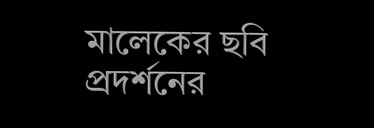মালেকের ছবি প্রদর্শনের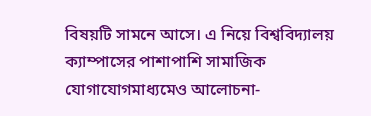বিষয়টি সামনে আসে। এ নিয়ে বিশ্ববিদ্যালয় ক্যাম্পাসের পাশাপাশি সামাজিক যোগাযোগমাধ্যমেও আলোচনা-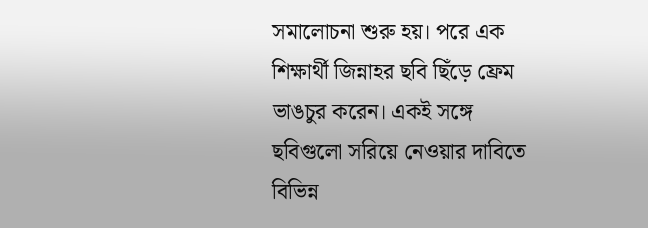সমালোচনা শুরু হয়। পরে এক শিক্ষার্থী জিন্নাহর ছবি ছিঁড়ে ফ্রেম ভাঙচুর করেন। একই সঙ্গে ছবিগুলো সরিয়ে নেওয়ার দাবিতে বিভিন্ন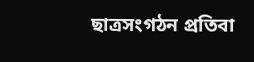ছাত্রসংগঠন প্রতিবা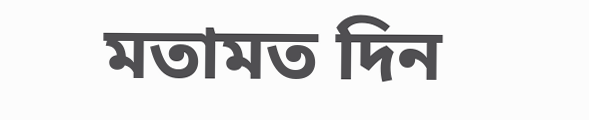মতামত দিন